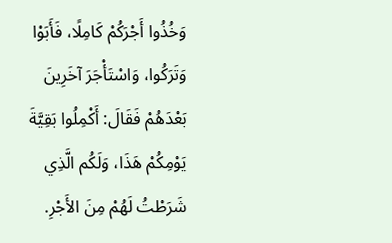وَخُذُوا أَجْرَكُمْ كَامِلًا، فَأَبَوْا وَتَرَكُوا، وَاسْتَأْجَرَ آخَرِينَ بَعْدَهُمْ فَقَالَ: أَكْمِلُوا بَقِيَّةَ يَوْمِكُمْ هَذَا، وَلَكُم الَّذِي شَرَطْتُ لَهُمْ مِنَ الأَجْرِ.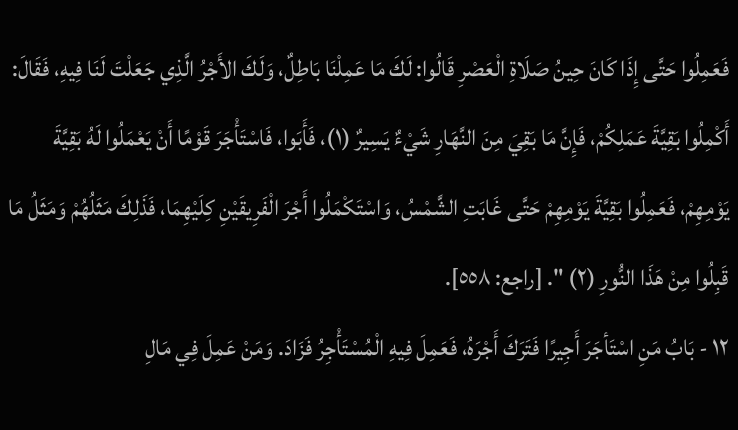فَعَمِلُوا حَتَّى إِذَا كَانَ حِينُ صَلَاةِ الْعَصْرِ قَالُوا: لَكَ مَا عَمِلْنَا بَاطِلٌ، وَلَكَ الأَجْرُ الَّذِي جَعَلْتَ لَنَا فِيهِ، فَقَالَ: أَكْمِلُوا بَقِيَّةَ عَمَلِكُمْ، فَإِنَّ مَا بَقِيَ مِنَ النَّهَارِ شَيْءٌ يَسِيرٌ (١)، فَأَبَوا، فَاسْتَأْجَرَ قَوْمًا أَنْ يَعْمَلُوا لَهُ بَقِيَّةَ يَوْمِهِمْ، فَعَمِلُوا بَقِيَّةَ يَوْمِهِمْ حَتَّى غَابَتِ الشَّمْسُ، وَاسْتَكْمَلُوا أَجْرَ الْفَرِيقَيْنِ كِلَيْهِمَا، فَذَلِكَ مَثَلُهُمْ وَمَثَلُ مَا قَبِلُوا مِنْ هَذَا النُّورِ (٢) ". [راجع: ٥٥٨].
١٢ - بَابُ مَنِ اسْتَأجَرَ أَجِيرًا فَتَرَكَ أَجْرَهُ، فَعَمِلَ فِيهِ الْمُسْتَأْجِرُ فَزَادَ. وَمَنْ عَمِلَ فِي مَالِ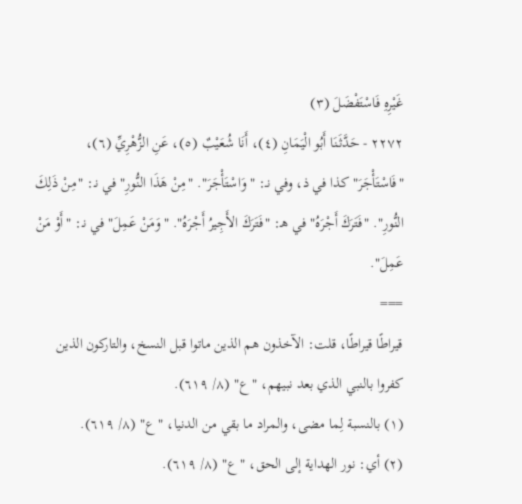غَيْرِهِ فَاسْتَفْضَلَ (٣)
٢٢٧٢ - حَدَّثَنَا أَبُو الْيَمَانِ (٤)، أَنَا شُعَيْبٌ (٥)، عَنِ الزُّهْرِيِّ (٦)،
"فَاسْتَأْجَرَ" كذا في ذ، وفي نـ: "وَاسْتَأْجَرَ". "مِنْ هَذَا النُّورِ" في نـ: "مِنْ ذَلِكَ النُّورِ". "فَتَرَكَ أَجْرَهُ" في هـ: "فَتَرَكَ الأَجِيرُ أَجْرَهُ". "وَمَنْ عَمِلَ" في نـ: "أَوْ مَنْ عَمِلَ".
===
قيراطًا قيراطًا، قلت: الآخذون هم الذين ماتوا قبل النسخ، والتاركون الذين كفروا بالنبي الذي بعد نبيهم، "ع" (٨/ ٦١٩).
(١) بالنسبة لِما مضى، والمراد ما بقي من الدنيا، "ع" (٨/ ٦١٩).
(٢) أي: نور الهداية إلى الحق، "ع" (٨/ ٦١٩).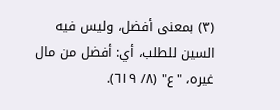(٣) بمعنى أفضل، وليس فيه السين للطلب، أي: أفضل من مال غيره، "ع" (٨/ ٦١٩).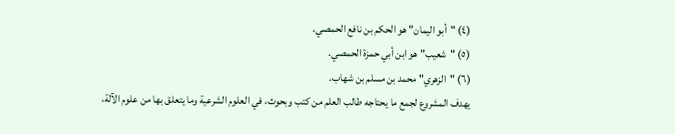(٤) "أبو اليمان" هو الحكم بن نافع الحمصي.
(٥) "شعيب" هو ابن أبي حمزة الحمصي.
(٦) "الزهري" محمد بن مسلم بن شهاب.
يهدف المشروع لجمع ما يحتاجه طالب العلم من كتب وبحوث، في العلوم الشرعية وما يتعلق بها من علوم الآلة،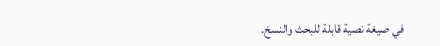في صيغة نصية قابلة للبحث والنسخ.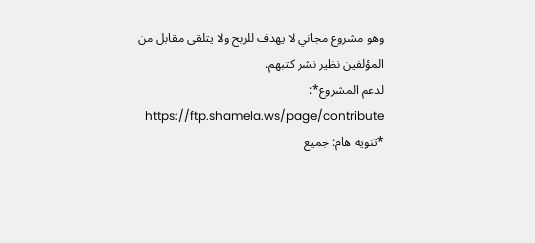وهو مشروع مجاني لا يهدف للربح ولا يتلقى مقابل من المؤلفين نظير نشر كتبهم.
لدعم المشروع*: https://ftp.shamela.ws/page/contribute
*تنويه هام: جميع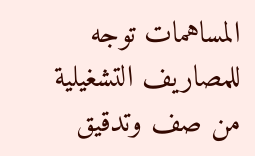المساهمات توجه للمصاريف التشغيلية من صف وتدقيق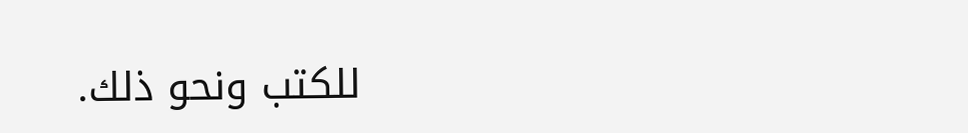للكتب ونحو ذلك.